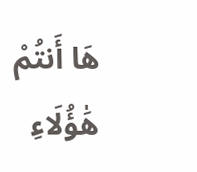هَا أَنتُمْ هَٰؤُلَاءِ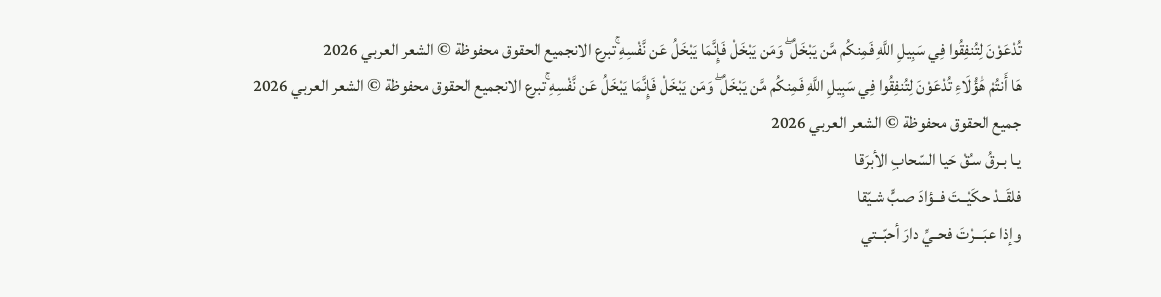تُدْعَوْنَ لِتُنفِقُوا فِي سَبِيلِ اللَّهِ فَمِنكُم مَّن يَبْخَلُ ۖ وَمَن يَبْخَلْ فَإِنَّمَا يَبْخَلُ عَن نَّفْسِهِ ۚتبرع الانجميع الحقوق محفوظة © الشعر العربي 2026
هَا أَنتُمْ هَٰؤُلَاءِ تُدْعَوْنَ لِتُنفِقُوا فِي سَبِيلِ اللَّهِ فَمِنكُم مَّن يَبْخَلُ ۖ وَمَن يَبْخَلْ فَإِنَّمَا يَبْخَلُ عَن نَّفْسِهِ ۚتبرع الانجميع الحقوق محفوظة © الشعر العربي 2026
جميع الحقوق محفوظة © الشعر العربي 2026
يـا بـرقُ سـُقْ حَيا السّحابِ الأبرَقا
فلقَــدْ حكَيْــتَ فــؤادَ صـبٍّ شـيّقا
وإذا عبَـــرْتَ فحــيِّ دارَ أحبّــتي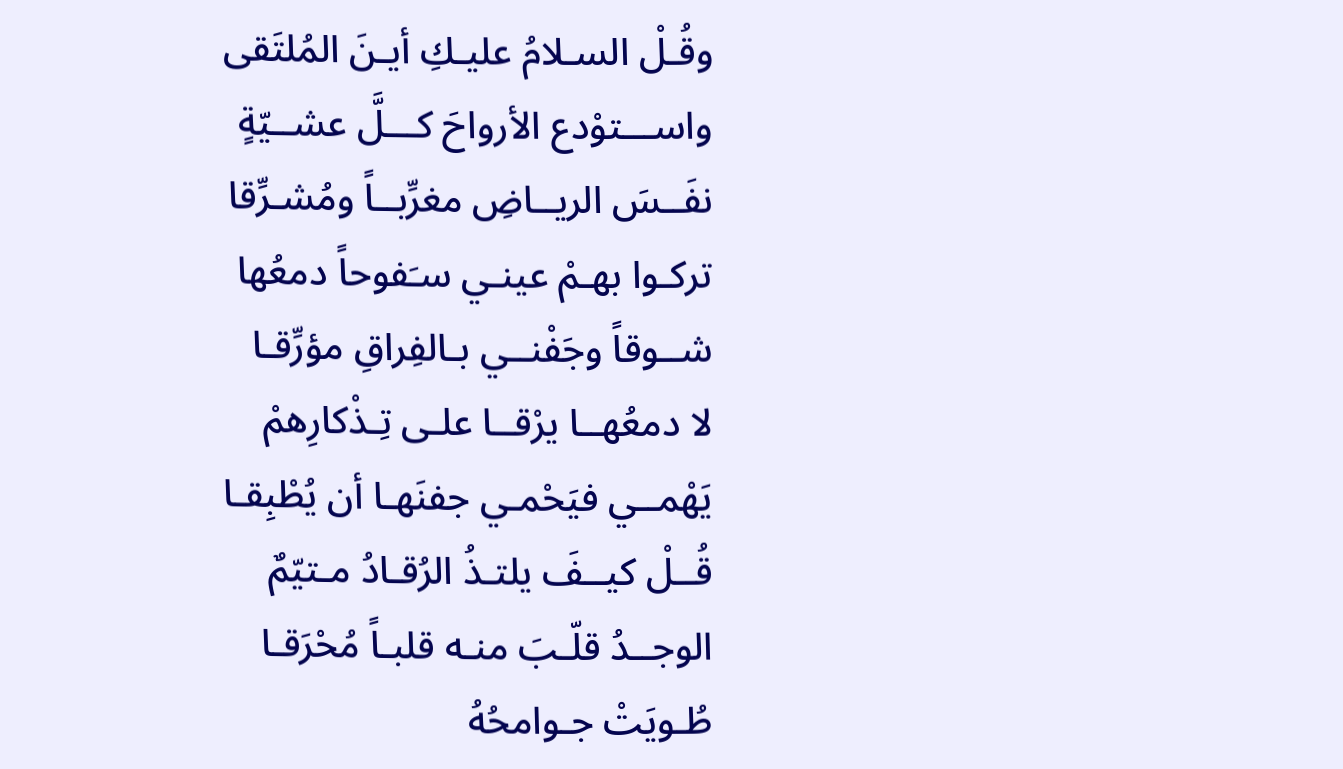وقُـلْ السـلامُ عليـكِ أيـنَ المُلتَقى
واســـتوْدع الأرواحَ كـــلَّ عشــيّةٍ
نفَــسَ الريــاضِ مغرِّبــاً ومُشـرِّقا
تركـوا بهـمْ عينـي سـَفوحاً دمعُها
شــوقاً وجَفْنــي بـالفِراقِ مؤرِّقـا
لا دمعُهــا يرْقــا علـى تِـذْكارِهمْ
يَهْمــي فيَحْمـي جفنَهـا أن يُطْبِقـا
قُــلْ كيــفَ يلتـذُ الرُقـادُ مـتيّمٌ
الوجــدُ قلّـبَ منـه قلبـاً مُحْرَقـا
طُـويَتْ جـوامحُهُ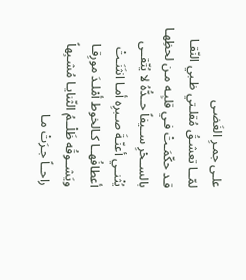علـى جمـرِ الغَضـى
لمّــا تعشـقُ مُقلـتي ظـبي النّقـا
قـد حكّمَـتْ فـي قلبِـه مـن لحظِهـا
بالســحْرِ ســيفاً حــدُّهُ لا يُتّقــى
يُثْنــي أعنّـةَ صـبرِه أمـا انثَنَـتْ
أعطافُهــا كـالخوط أمْلـدَ مورِقـا
ويَشــوقُه ظَلْــمُ الثّنايـا مُشـبِهاً
راحــاً جـرَتْ مـا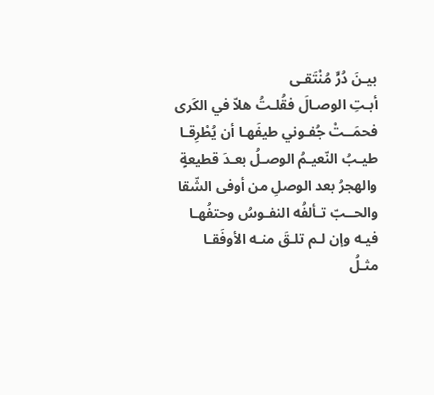بيـنَ دُرٍّ مُنْتَقـى
أبـتِ الوصـالَ فقُلـتُ هلاّ في الكَرى
فحمَــتْ جُفـوني طيفَهـا أن يُطْرِقـا
طيـبُ النّعيـمُ الوصـلُ بعـدَ قطيعةٍ
والهجرُ بعد الوصلِ من أوفى الشّقا
والحــبّ تـألفُه النفـوسُ وحتفُهـا
فيـه وإن لـم تلـقَ منـه الأوفَقـا
مثـلُ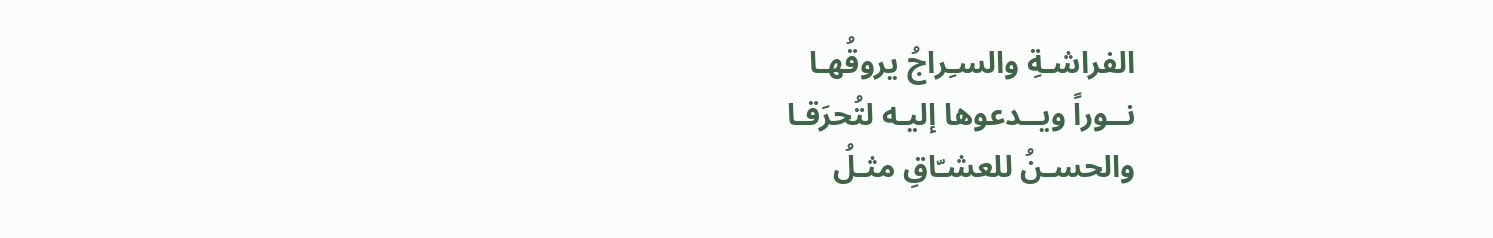الفراشـةِ والسـِراجُ يروقُهـا
نــوراً ويــدعوها إليـه لتُحرَقـا
والحسـنُ للعشـّاقِ مثـلُ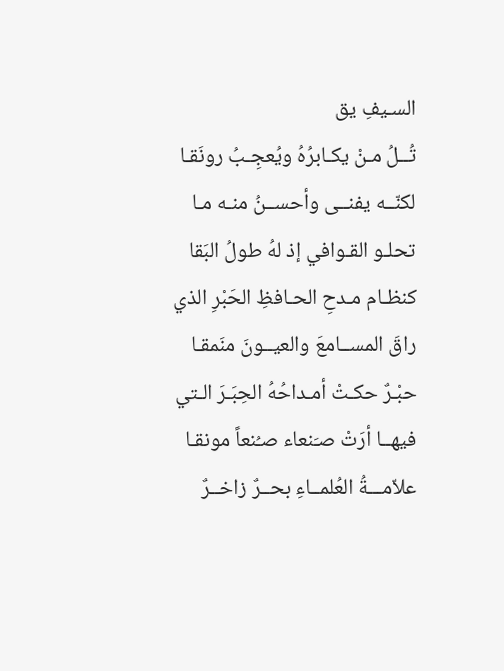السـيفِ يق
تُــلُ مـنْ يكـابرُهُ ويُعجِـبُ رونَقـا
لكنّــه يفنــى وأحســنُ منـه مـا
تحلـو القـوافي إذ لهُ طولُ البَقا
كنظـام مـدحِ الحـافظِ الحَبْرِ الذي
راقَ المســامعَ والعيــونَ منَمقـا
حبْـرٌ حكـتْ أمـداحُهُ الحِبَـرَ الـتي
فيهــا أرَتْ صـَنعاء صـُنعاً مونقـا
علاّمـــةُ العُلمــاءِ بحــرٌ زاخــرٌ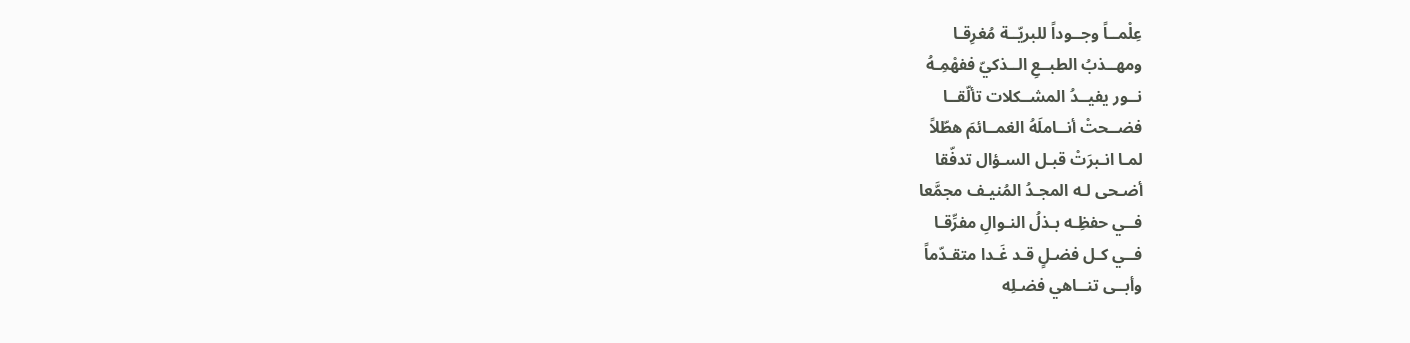عِلْمــاً وجــوداً للبريّــة مُغرِقـا
ومهــذبُ الطبــعِ الــذكيّ ففهْمِـهُ
نــور يفيــدُ المشــكلات تألّقــا
فضــحتْ أنــاملَهُ الغمــائمَ هطّلاً
لمـا انـبرَتْ قبـل السـؤال تدفّقا
أضـحى لـه المجـدُ المُنيـف مجمَّعا
فــي حفظِـه بـذلُ النـوالِ مفرِّقـا
فــي كـل فضـلٍ قـد غَـدا متقـدّماً
وأبــى تنــاهي فضـلِه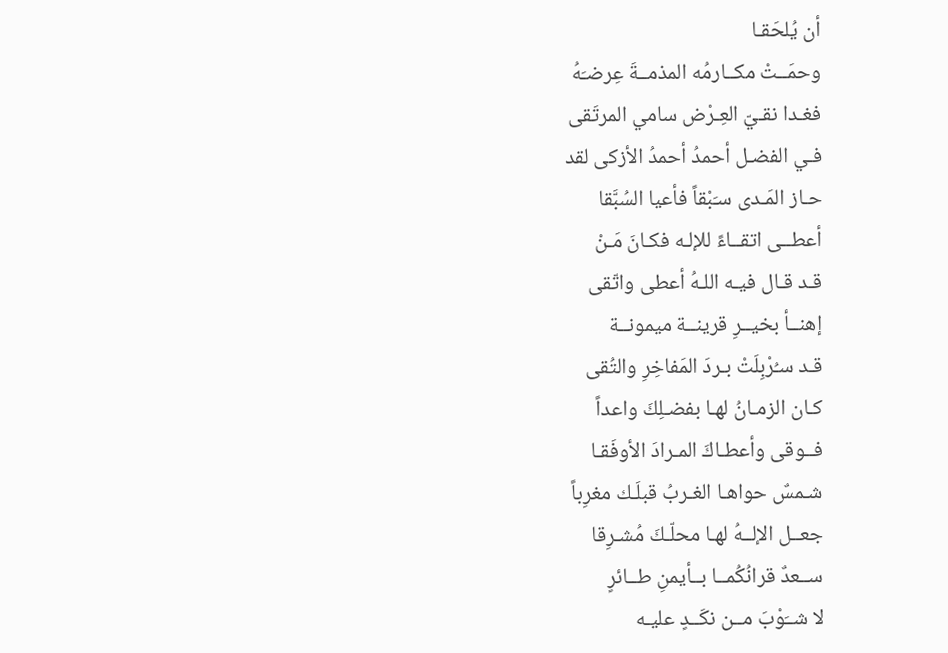أن يُلحَقـا
وحمَــتْ مكــارمُه المذمــةَ عِرضـَهُ
فغـدا نقـيّ العِـرْض سامي المرتَقى
فـي الفضـل أحمدُ أحمدُ الأزكى لقد
حـاز المَـدى سـَبْقاً فأعيا السُبَّقا
أعطــى اتقــاءً للإلـه فكـانَ مَـنْ
قـد قـال فيـه اللـهُ أعطى واتّقى
إهنــأ بخيــرِ قرينــة ميمونــة
قـد سـُرْبِلَتْ بـردَ المَفاخِرِ والتُقى
كـان الزمـانُ لهـا بفضـلِكَ واعداً
فــوقى وأعطـاكَ المـرادَ الأوفَقـا
شـمسٌ حواهـا الغـربُ قبلَـك مغرِباً
جعــل الإلــهُ لهـا محلّـكَ مُشـرِقا
ســعدٌ قرانُكُمــا بــأيمنِ طــائرٍ
لا شــَوْبَ مــن نكَــدٍ عليـه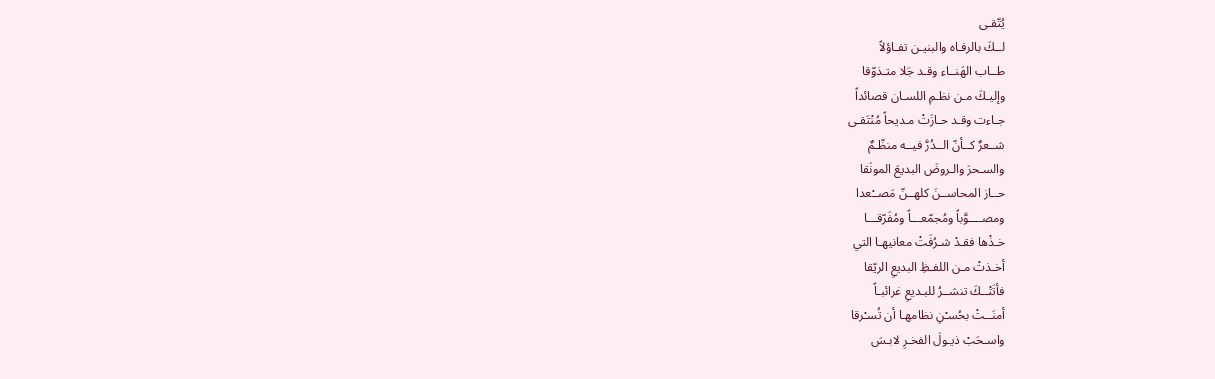يُتّقـى
لــكَ بالرفـاه والبنيـن تفـاؤلاً
طــاب الهَنــاء وقـد جَلا متـذوّقا
وإليـكَ مـن نظـمِ اللسـان قصائداً
جـاءت وقـد حـازَتْ مـديحاً مُنْتَقـى
شــعرٌ كــأنّ الــدُرَّ فيــه منظّـمٌ
والسـحرَ والـروضَ البديعَ المونَقا
حــاز المحاســنَ كلهــنّ مَصــْعدا
ومصــــوَّباً ومُجمّعـــاً ومُفَرّقـــا
خـذْها فقـدْ شـرُفَتْ معانيهـا التي
أخـذتْ مـن اللفـظِ البديعِ الريّقا
فأتَتْــكَ تنشــرُ للبـديعِ غرائبـاً
أمنَــتْ بحُسـْنِ نظامهـا أن تُسـْرقا
واسـحَبْ ذيـولَ الفخـرِ لابـسَ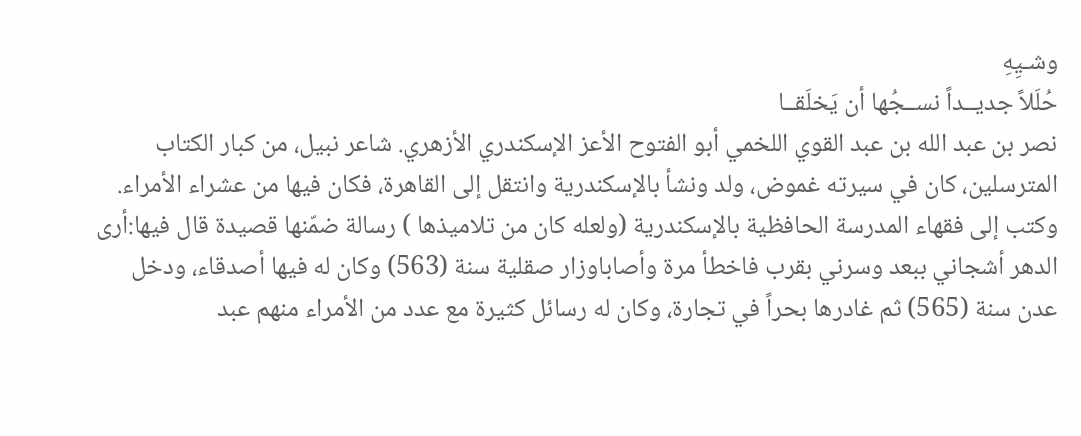وشـيِهِ
حُلَلاً جديــداً نســجُها أن يَخلَقــا
نصر بن عبد الله بن عبد القوي اللخمي أبو الفتوح الأعز الإسكندري الأزهري. شاعر نبيل، من كبار الكتاب المترسلين، كان في سيرته غموض، ولد ونشأ بالإسكندرية وانتقل إلى القاهرة، فكان فيها من عشراء الأمراء. وكتب إلى فقهاء المدرسة الحافظية بالإسكندرية (ولعله كان من تلاميذها ) رسالة ضمّنها قصيدة قال فيها:أرى الدهر أشجاني ببعد وسرني بقرب فاخطأ مرة وأصاباوزار صقلية سنة (563) وكان له فيها أصدقاء، ودخل عدن سنة (565) ثم غادرها بحراً في تجارة، وكان له رسائل كثيرة مع عدد من الأمراء منهم عبد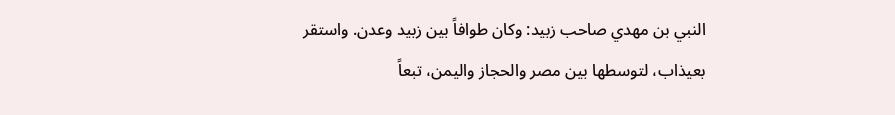النبي بن مهدي صاحب زبيد: وكان طوافاً بين زبيد وعدن. واستقر بعيذاب، لتوسطها بين مصر والحجاز واليمن، تبعاً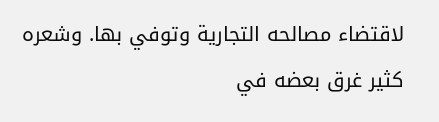لاقتضاء مصالحه التجارية وتوفي بها. وشعره كثير غرق بعضه في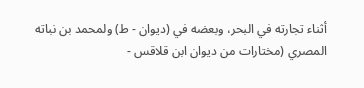أثناء تجارته في البحر، وبعضه في (ديوان - ط) ولمحمد بن نباته المصري (مختارات من ديوان ابن قلاقس -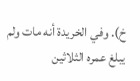خ). وفي الخريدة أنه مات ولم يبلغ عمره الثلاثين